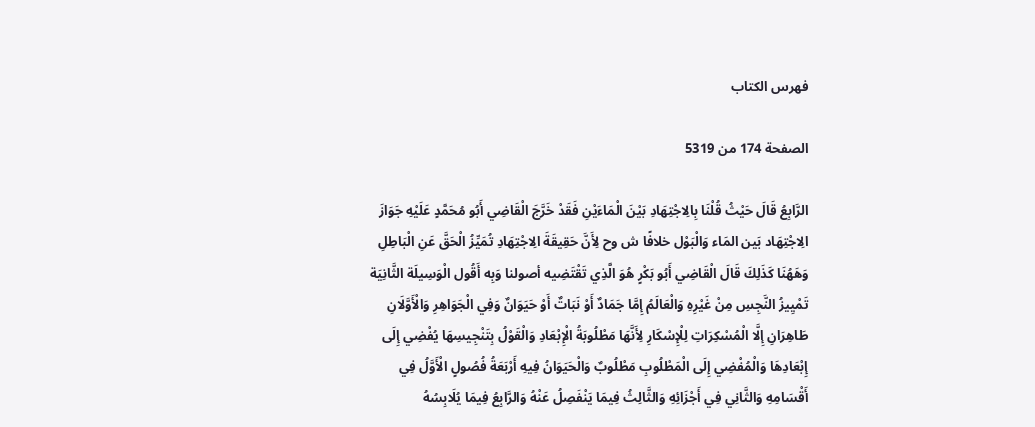فهرس الكتاب

الصفحة 174 من 5319

الرَّابِعُ قَالَ حَيْثُ قُلْنَا بِالِاجْتِهَادِ بَيْنَ الْمَاءَيْنِ فَقَدْ خَرَّجَ الْقَاضِي أَبُو مُحَمَّدٍ عَلَيْهِ جَوَازَ الِاجْتِهَاد بَين المَاء وَالْبَوْل خلافًا ش وح لِأَنَّ حَقِيقَةَ الِاجْتِهَادِ تُمَيِّزُ الْحَقَّ عَنِ الْبَاطِلِ وَهَهُنَا كَذَلِكَ قَالَ الْقَاضِي أَبُو بَكْرٍ هُوَ الَّذِي تَقْتَضِيه أصولنا وَبِه أَقُول الْوَسِيلَة الثَّانِيَة تَمْيِيزُ النَّجِسِ مِنْ غَيْرِهِ وَالْعَالَمُ إِمَّا جَمَادٌ أَوْ نَبَاتٌ أَوْ حَيَوَانٌ وَفِي الْجَوَاهِرِ وَالْأَوَّلَانِ طَاهِرَانِ إِلَّا الْمُسْكِرَاتِ لِلْإِسْكَارِ لِأَنَّهَا مَطْلُوبَةُ الْإِبْعَادِ وَالْقَوْلُ بِتَنْجِيسِهَا يُفْضِي إِلَى إِبْعَادِهَا وَالْمُفْضِي إِلَى الْمَطْلُوبِ مَطْلُوبٌ وَالْحَيَوَانُ فِيهِ أَرْبَعَةُ فُصُولٍ الْأَوَّلُ فِي أَقْسَامِهِ وَالثَّانِي فِي أَجْزَائِهِ وَالثَّالِثُ فِيمَا يَنْفَصِلُ عَنْهُ وَالرَّابِعُ فِيمَا يُلَابِسُهُ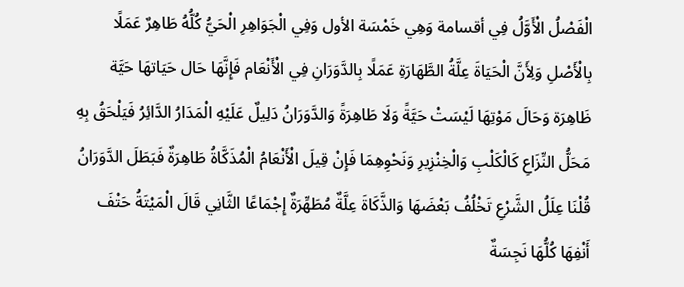الْفَصْلُ الْأَوَّلُ فِي أقسامة وَهِي خَمْسَة الأول وَفِي الْجَوَاهِرِ الْحَيُّ كُلُّهُ طَاهِرٌ عَمَلًا بِالْأَصْلِ وَلِأَنَّ الْحَيَاةَ عِلَّةُ الطَّهَارَةِ عَمَلًا بِالدَّوَرَانِ فِي الْأَنْعَام فَإِنَّهَا حَال حَيَاتهَا حَيَّة ظَاهِرَة وَحَالَ مَوْتِهَا لَيْسَتْ حَيَّةً وَلَا طَاهِرَةً وَالدَّوَرَانُ دَلِيلٌ عَلَيْهِ الْمَدَارُ الدَّائِرُ فَيَلْحَقُ بِهِ مَحَلُّ النِّزَاعِ كَالْكَلْبِ وَالْخِنْزِيرِ وَنَحْوِهِمَا فَإِنْ قِيلَ الْأَنْعَامُ الْمُذَكَّاةُ طَاهِرَةٌ فَبَطَلَ الدَّوَرَانُ قُلْنَا عِلَلُ الشَّرْعِ تَخْلُفُ بَعْضَهَا وَالذَّكَاةَ عِلَّةٌ مُطَهِّرَةٌ إِجْمَاعًا الثَّانِي قَالَ الْمَيْتَةُ حَتْفَ أَنْفِهَا كُلُّهَا نَجِسَةٌ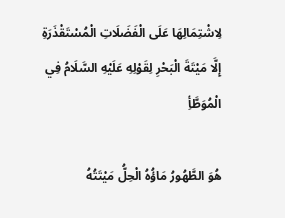لِاشْتِمَالِهَا عَلَى الْفَضَلَاتِ الْمُسْتَقْذَرَةِ إِلَّا مَيْتَةَ الْبَحْرِ لِقَوْلِهِ عَلَيْهِ السَّلَامُ فِي الْمُوَطَّأِ

هُوَ الطَّهُورُ مَاؤُهُ الْحِلُّ مَيْتَتُهُ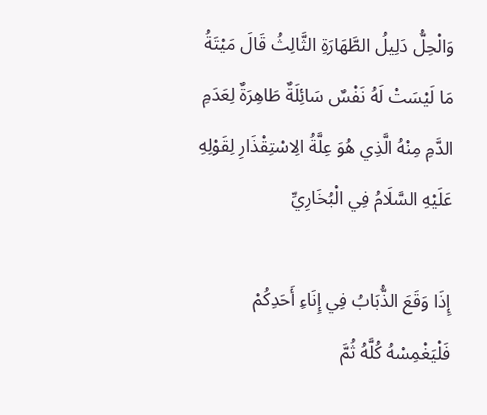وَالْحِلُّ دَلِيلُ الطَّهَارَةِ الثَّالِثُ قَالَ مَيْتَةُ مَا لَيْسَتْ لَهُ نَفْسٌ سَائِلَةٌ طَاهِرَةٌ لِعَدَمِ الدَّمِ مِنْهُ الَّذِي هُوَ عِلَّةُ الِاسْتِقْذَارِ لِقَوْلِهِ عَلَيْهِ السَّلَامُ فِي الْبُخَارِيِّ

إِذَا وَقَعَ الذُّبَابُ فِي إِنَاءِ أَحَدِكُمْ فَلْيَغْمِسْهُ كُلَّهُ ثُمَّ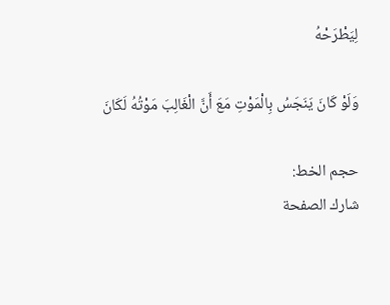لِيَطْرَحْهُ

وَلَوْ كَانَ يَنَجَسُ بِالْمَوْتِ مَعَ أَنَّ الْغَالِبَ مَوْتُهُ لَكَانَ

حجم الخط:
شارك الصفحة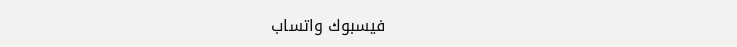فيسبوك واتساب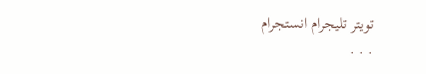تويتر تليجرام انستجرام
. . .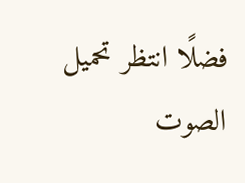فضلًا انتظر تحميل الصوت